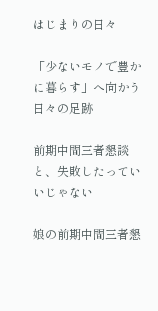はじまりの日々

「少ないモノで豊かに暮らす」へ向かう日々の足跡

前期中間三者懇談と、失敗したっていいじゃない

娘の前期中間三者懇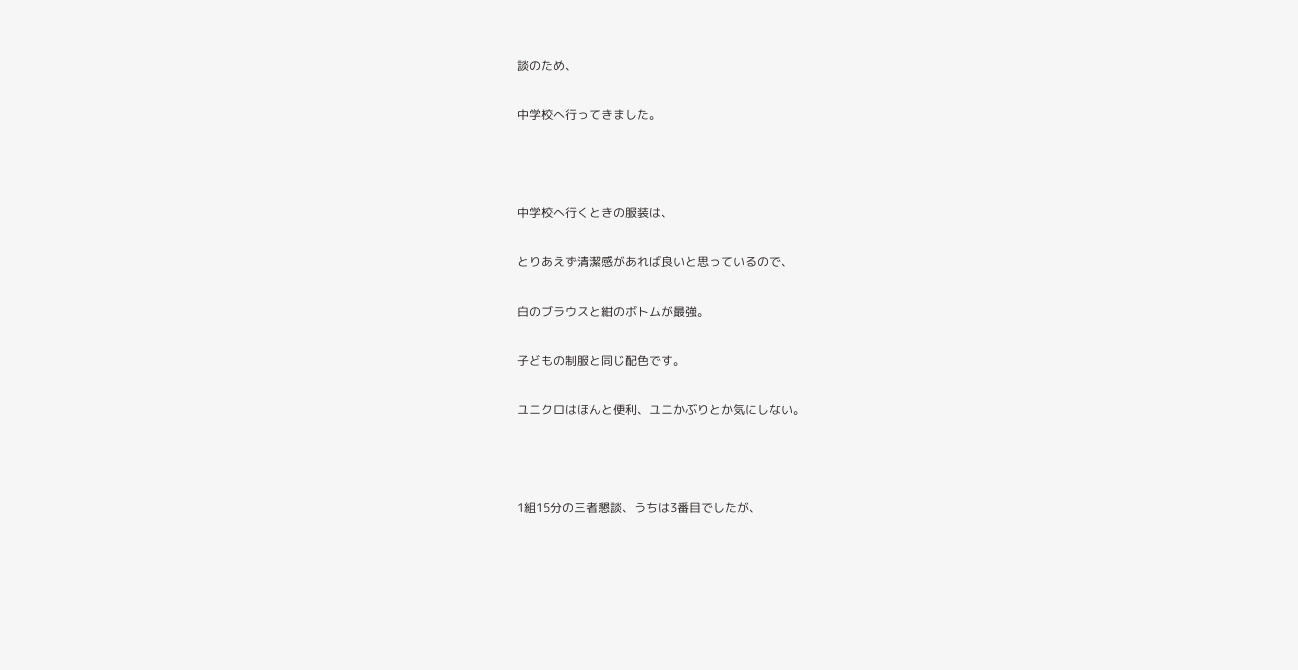談のため、

中学校へ行ってきました。



中学校へ行くときの服装は、

とりあえず清潔感があれば良いと思っているので、

白のブラウスと紺のボトムが最強。

子どもの制服と同じ配色です。

ユニクロはほんと便利、ユニかぶりとか気にしない。



1組15分の三者懇談、うちは3番目でしたが、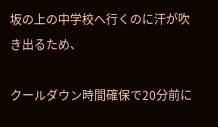坂の上の中学校へ行くのに汗が吹き出るため、

クールダウン時間確保で20分前に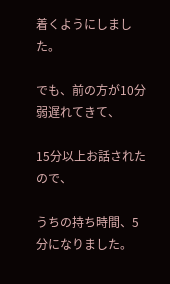着くようにしました。

でも、前の方が10分弱遅れてきて、

15分以上お話されたので、

うちの持ち時間、5分になりました。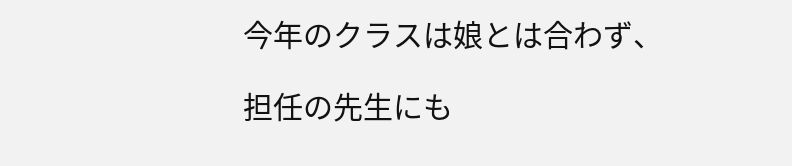今年のクラスは娘とは合わず、

担任の先生にも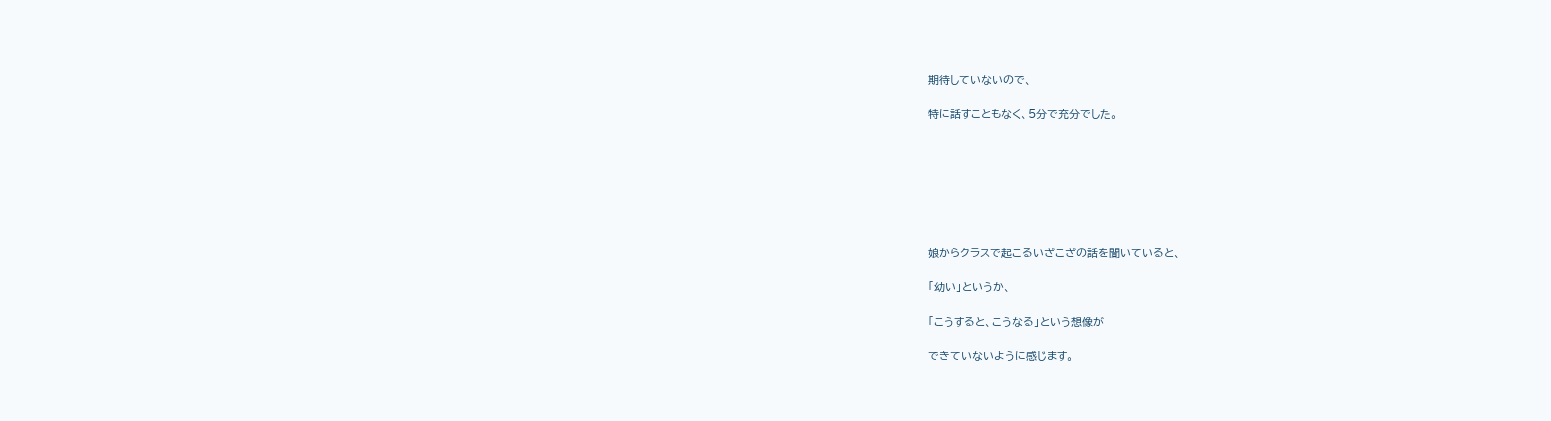期待していないので、

特に話すこともなく、5分で充分でした。







娘からクラスで起こるいざこざの話を聞いていると、

「幼い」というか、

「こうすると、こうなる」という想像が

できていないように感じます。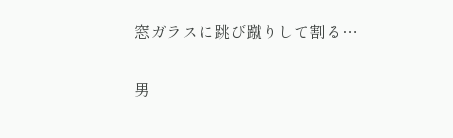窓ガラスに跳び蹴りして割る…

男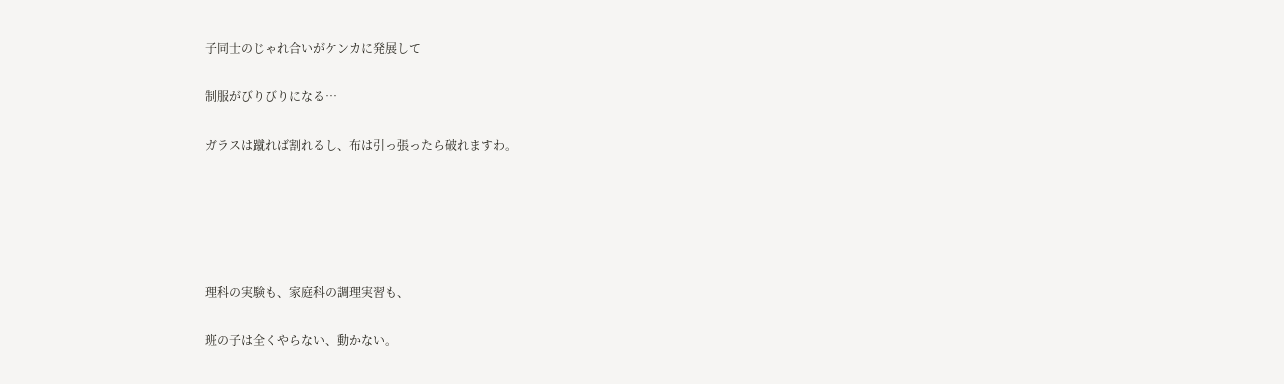子同士のじゃれ合いがケンカに発展して

制服がびりびりになる…

ガラスは蹴れば割れるし、布は引っ張ったら破れますわ。





理科の実験も、家庭科の調理実習も、

班の子は全くやらない、動かない。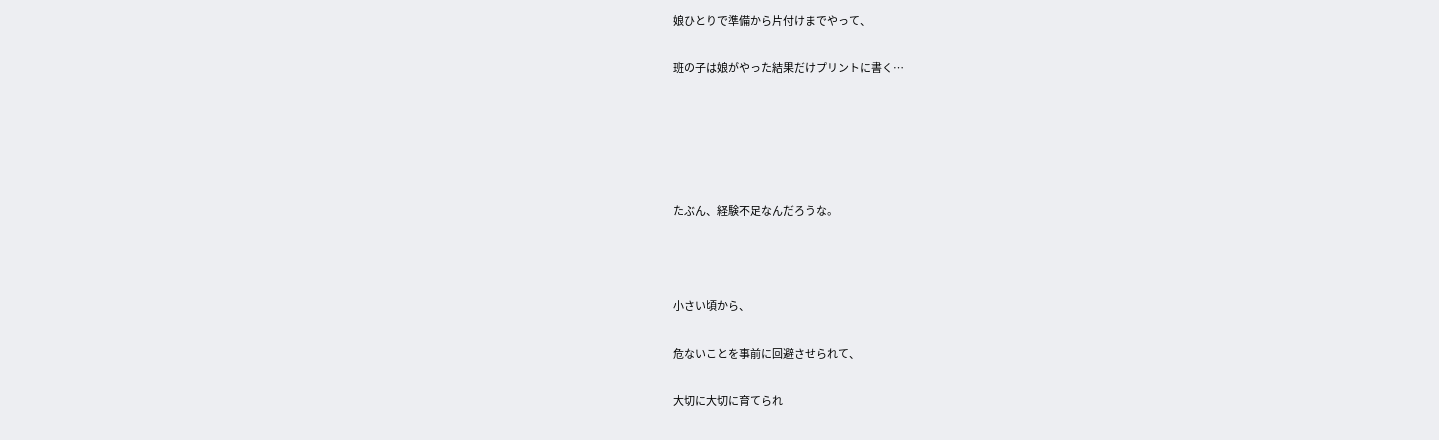娘ひとりで準備から片付けまでやって、

班の子は娘がやった結果だけプリントに書く…





たぶん、経験不足なんだろうな。



小さい頃から、

危ないことを事前に回避させられて、

大切に大切に育てられ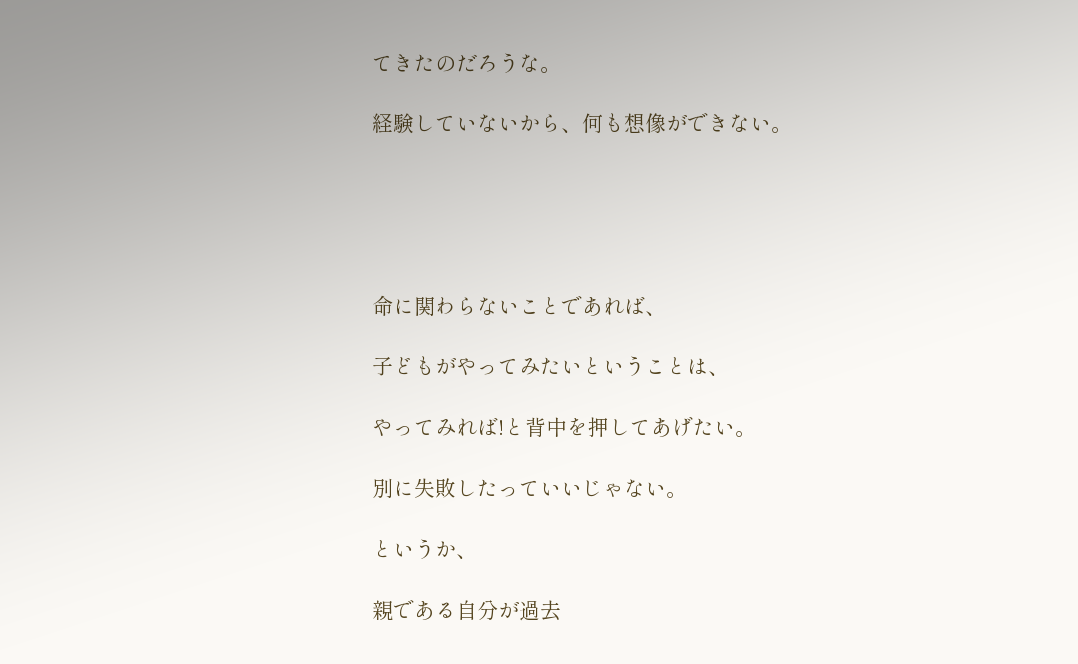てきたのだろうな。

経験していないから、何も想像ができない。





命に関わらないことであれば、

子どもがやってみたいということは、

やってみれば!と背中を押してあげたい。

別に失敗したっていいじゃない。

というか、

親である自分が過去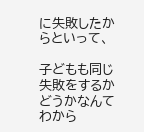に失敗したからといって、

子どもも同じ失敗をするかどうかなんてわから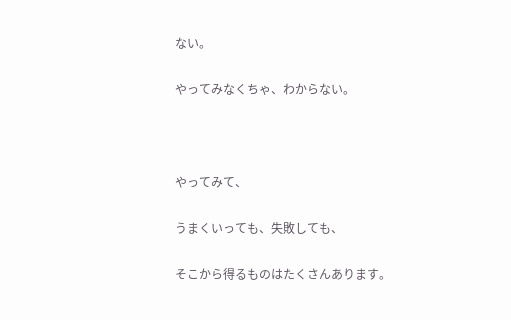ない。

やってみなくちゃ、わからない。



やってみて、

うまくいっても、失敗しても、

そこから得るものはたくさんあります。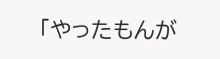「やったもんが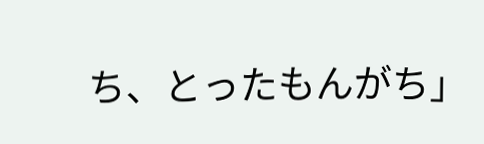ち、とったもんがち」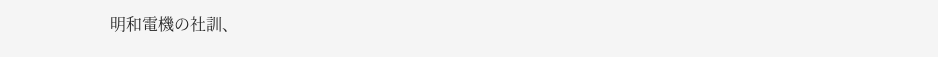明和電機の社訓、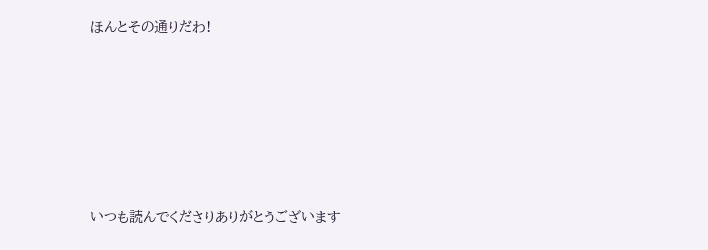ほんとその通りだわ!







いつも読んでくださりありがとうございます